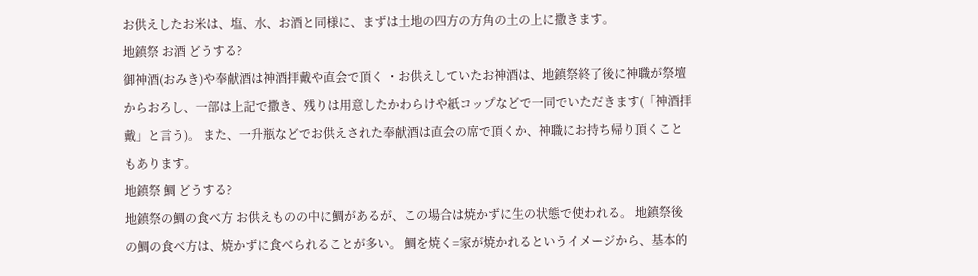お供えしたお米は、塩、水、お酒と同様に、まずは土地の四方の方角の土の上に撒きます。
地鎮祭 お酒 どうする?
御神酒(おみき)や奉献酒は神酒拝戴や直会で頂く ・お供えしていたお神酒は、地鎮祭終了後に神職が祭壇からおろし、一部は上記で撒き、残りは用意したかわらけや紙コップなどで一同でいただきます(「神酒拝戴」と言う)。 また、一升瓶などでお供えされた奉献酒は直会の席で頂くか、神職にお持ち帰り頂くこともあります。
地鎮祭 鯛 どうする?
地鎮祭の鯛の食べ方 お供えものの中に鯛があるが、この場合は焼かずに生の状態で使われる。 地鎮祭後の鯛の食べ方は、焼かずに食べられることが多い。 鯛を焼く=家が焼かれるというイメージから、基本的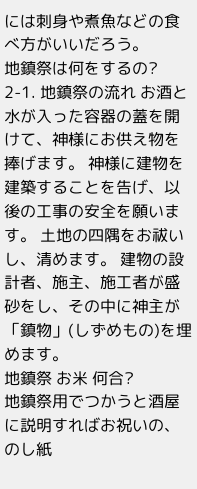には刺身や煮魚などの食べ方がいいだろう。
地鎮祭は何をするの?
2-1. 地鎮祭の流れ お酒と水が入った容器の蓋を開けて、神様にお供え物を捧げます。 神様に建物を建築することを告げ、以後の工事の安全を願います。 土地の四隅をお祓いし、清めます。 建物の設計者、施主、施工者が盛砂をし、その中に神主が「鎮物」(しずめもの)を埋めます。
地鎮祭 お米 何合?
地鎮祭用でつかうと酒屋に説明すればお祝いの、のし紙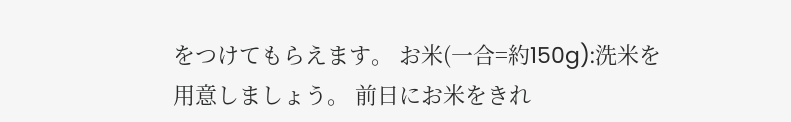をつけてもらえます。 お米(一合=約150g):洗米を用意しましょう。 前日にお米をきれ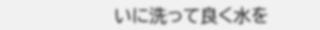いに洗って良く水を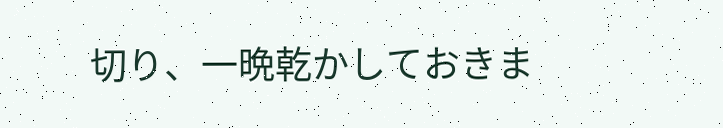切り、一晩乾かしておきま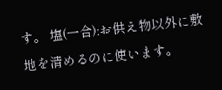す。 塩(一合):お供え物以外に敷地を清めるのに使います。